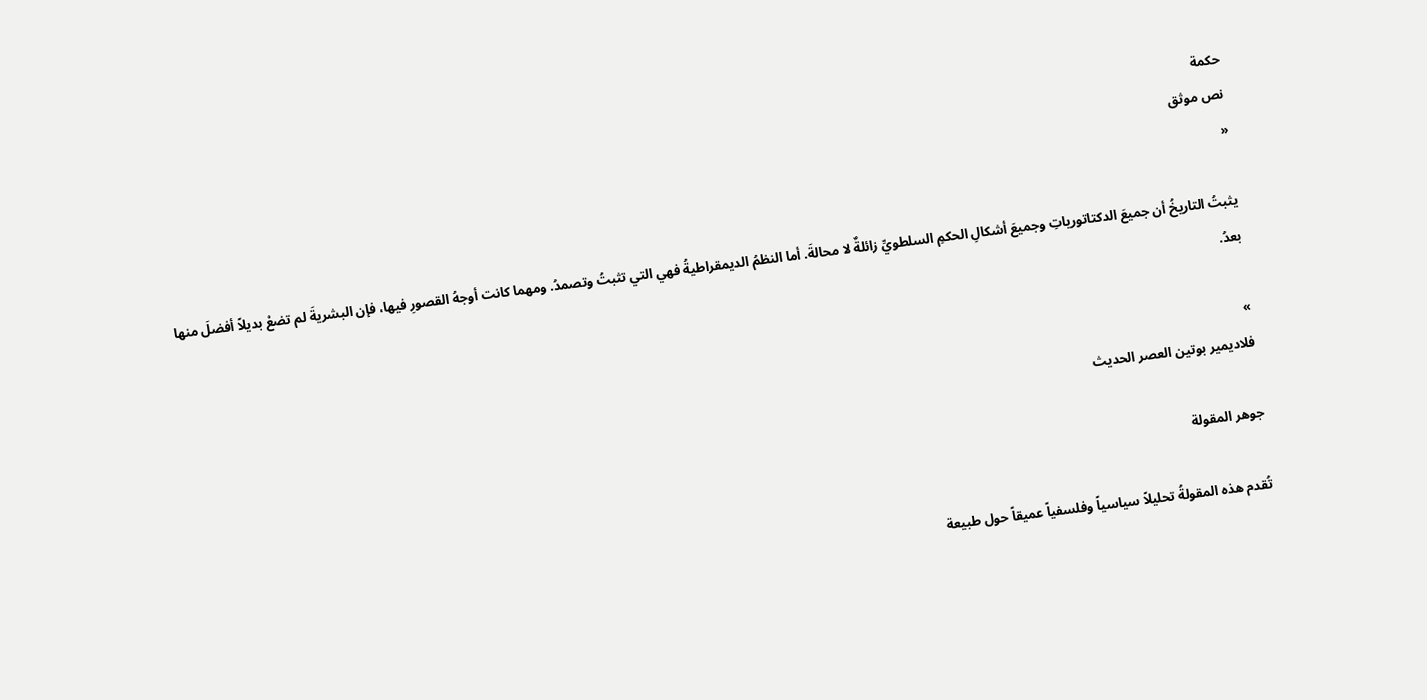حكمة
نص موثق
«

يثبتُ التاريخُ أن جميعَ الدكتاتورياتِ وجميعَ أشكالِ الحكمِ السلطويِّ زائلةٌ لا محالةَ. أما النظمُ الديمقراطيةُ فهي التي تثبتُ وتصمدُ. ومهما كانت أوجهُ القصورِ فيها، فإن البشريةَ لم تضعْ بديلاً أفضلَ منها بعدُ.

»
فلاديمير بوتين العصر الحديث

جوهر المقولة

تُقدم هذه المقولةُ تحليلاً سياسياً وفلسفياً عميقاً حول طبيعة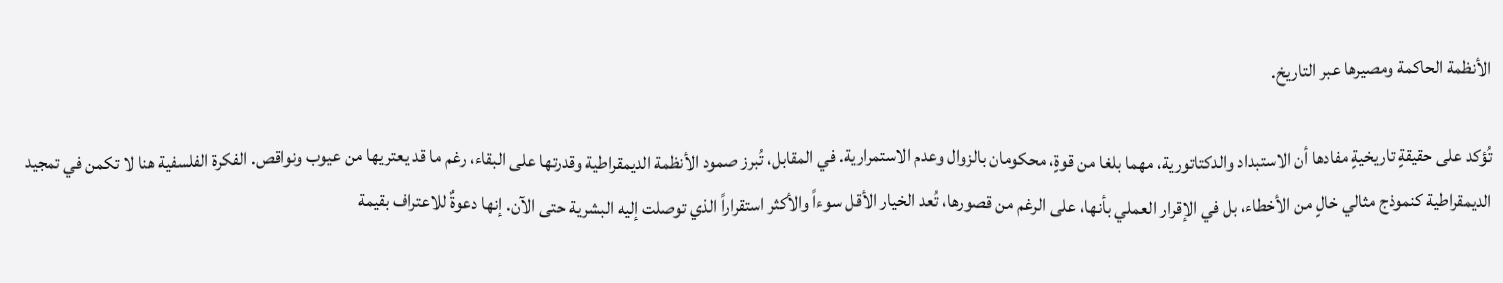الأنظمة الحاكمة ومصيرها عبر التاريخ.

تُؤكد على حقيقةٍ تاريخيةٍ مفادها أن الاستبداد والدكتاتورية، مهما بلغا من قوةٍ، محكومان بالزوال وعدم الاستمرارية. في المقابل، تُبرز صمود الأنظمة الديمقراطية وقدرتها على البقاء، رغم ما قد يعتريها من عيوب ونواقص. الفكرة الفلسفية هنا لا تكمن في تمجيد الديمقراطية كنموذج مثالي خالٍ من الأخطاء، بل في الإقرار العملي بأنها، على الرغم من قصورها، تُعد الخيار الأقل سوءاً والأكثر استقراراً الذي توصلت إليه البشرية حتى الآن. إنها دعوةٌ للاعتراف بقيمة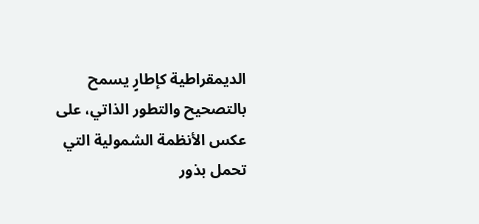الديمقراطية كإطارٍ يسمح بالتصحيح والتطور الذاتي، على عكس الأنظمة الشمولية التي تحمل بذور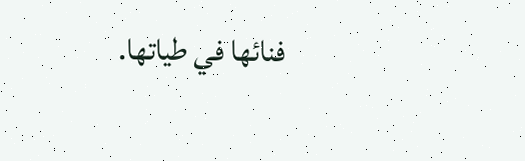فنائها في طياتها.